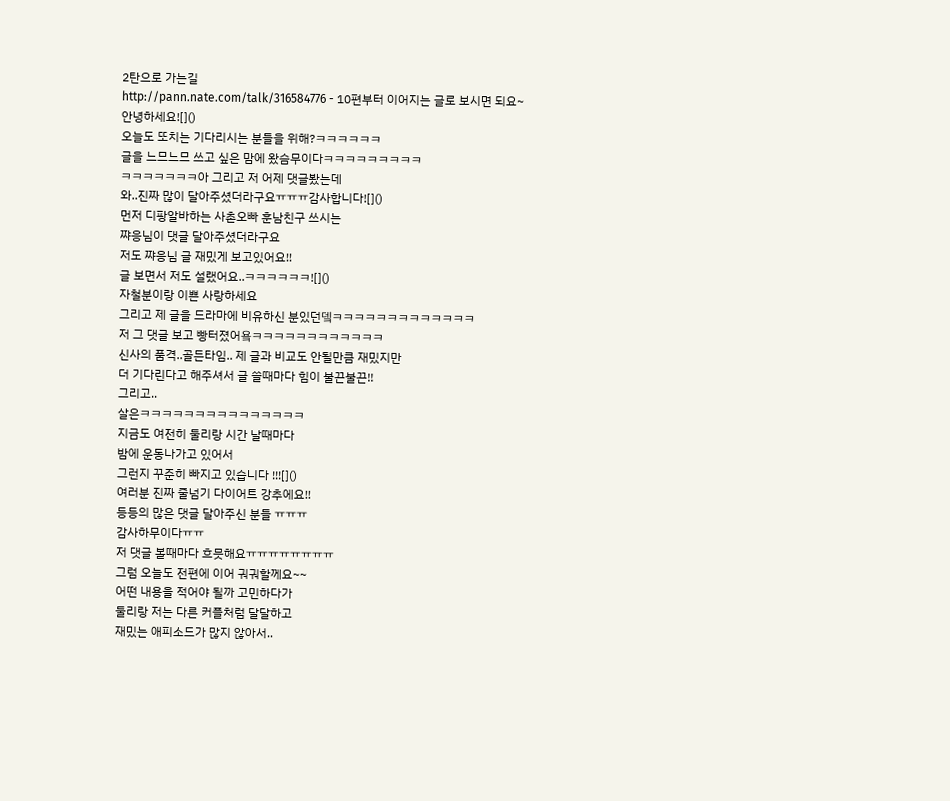2탄으로 가는길
http://pann.nate.com/talk/316584776 - 10편부터 이어지는 글로 보시면 되요~
안녕하세요![]()
오늘도 또치는 기다리시는 분들을 위해?ㅋㅋㅋㅋㅋㅋ
글을 느므느므 쓰고 싶은 맘에 왔슴무이다ㅋㅋㅋㅋㅋㅋㅋㅋㅋ
ㅋㅋㅋㅋㅋㅋㅋ아 그리고 저 어제 댓글봤는데
와..진짜 많이 달아주셨더라구요ㅠㅠㅠ감사합니다![]()
먼저 디팡알바하는 사촌오빠 훈남친구 쓰시는
쨔응님이 댓글 달아주셨더라구요
저도 쨔응님 글 재밌게 보고있어요!!
글 보면서 저도 설랬어요..ㅋㅋㅋㅋㅋㅋ![]()
자철분이랑 이쁜 사랑하세요
그리고 제 글을 드라마에 비유하신 분있던뎈ㅋㅋㅋㅋㅋㅋㅋㅋㅋㅋㅋㅋㅋ
저 그 댓글 보고 빵터졌어욬ㅋㅋㅋㅋㅋㅋㅋㅋㅋㅋㅋㅋ
신사의 품격..골든타임.. 제 글과 비교도 안될만큼 재밌지만
더 기다린다고 해주셔서 글 쓸때마다 힘이 불끈불끈!!
그리고..
살은ㅋㅋㅋㅋㅋㅋㅋㅋㅋㅋㅋㅋㅋㅋㅋ
지금도 여전히 둘리랑 시간 날때마다
밤에 운동나가고 있어서
그런지 꾸준히 빠지고 있습니다 !!![]()
여러분 진짜 줄넘기 다이어트 강추에요!!
등등의 많은 댓글 달아주신 분들 ㅠㅠㅠ
감사하무이다ㅠㅠ
저 댓글 볼때마다 흐믓해요ㅠㅠㅠㅠㅠㅠㅠㅠ
그럼 오늘도 전편에 이어 궈궈할께요~~
어떤 내용을 적어야 될까 고민하다가
둘리랑 저는 다른 커플처럼 달달하고
재밌는 애피소드가 많지 않아서..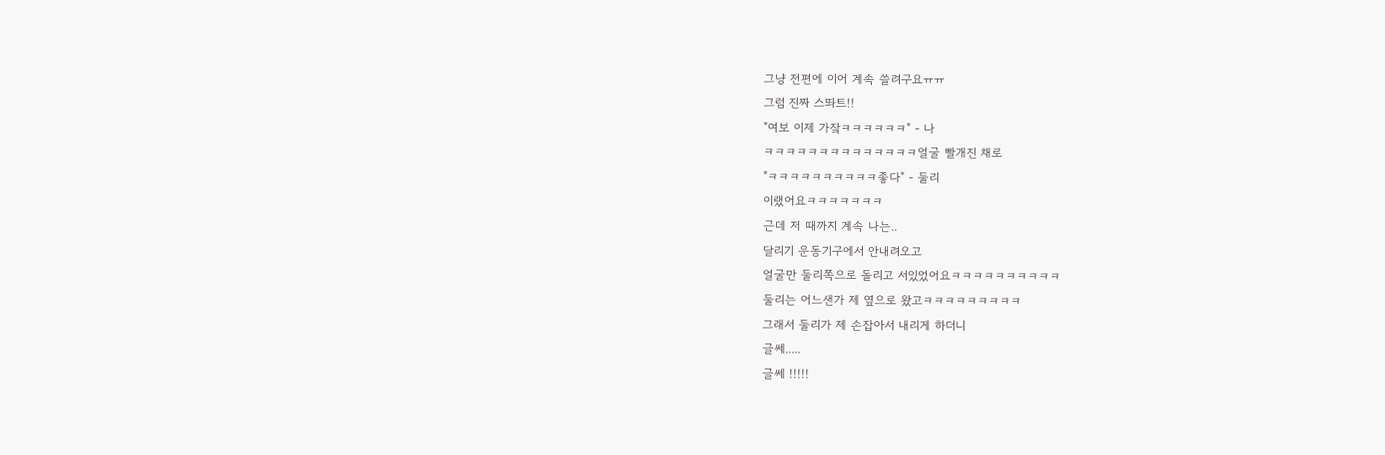그냥 전편에 이어 계속 쓸려구요ㅠㅠ
그럼 진짜 스똬트!!
"여보 이제 가잨ㅋㅋㅋㅋㅋㅋ" - 나
ㅋㅋㅋㅋㅋㅋㅋㅋㅋㅋㅋㅋㅋㅋ얼굴 빨개진 채로
"ㅋㅋㅋㅋㅋㅋㅋㅋㅋㅋ좋다" - 둘리
이랬어요ㅋㅋㅋㅋㅋㅋㅋ
근데 저 때까지 계속 나는..
달리기 운동기구에서 안내려오고
얼굴만 둘리쪽으로 돌리고 서있었어요ㅋㅋㅋㅋㅋㅋㅋㅋㅋㅋ
둘리는 어느샌가 제 옆으로 왔고ㅋㅋㅋㅋㅋㅋㅋㅋㅋ
그래서 둘리가 제 손잡아서 내리게 하더니
글쎄.....
글쎄 !!!!!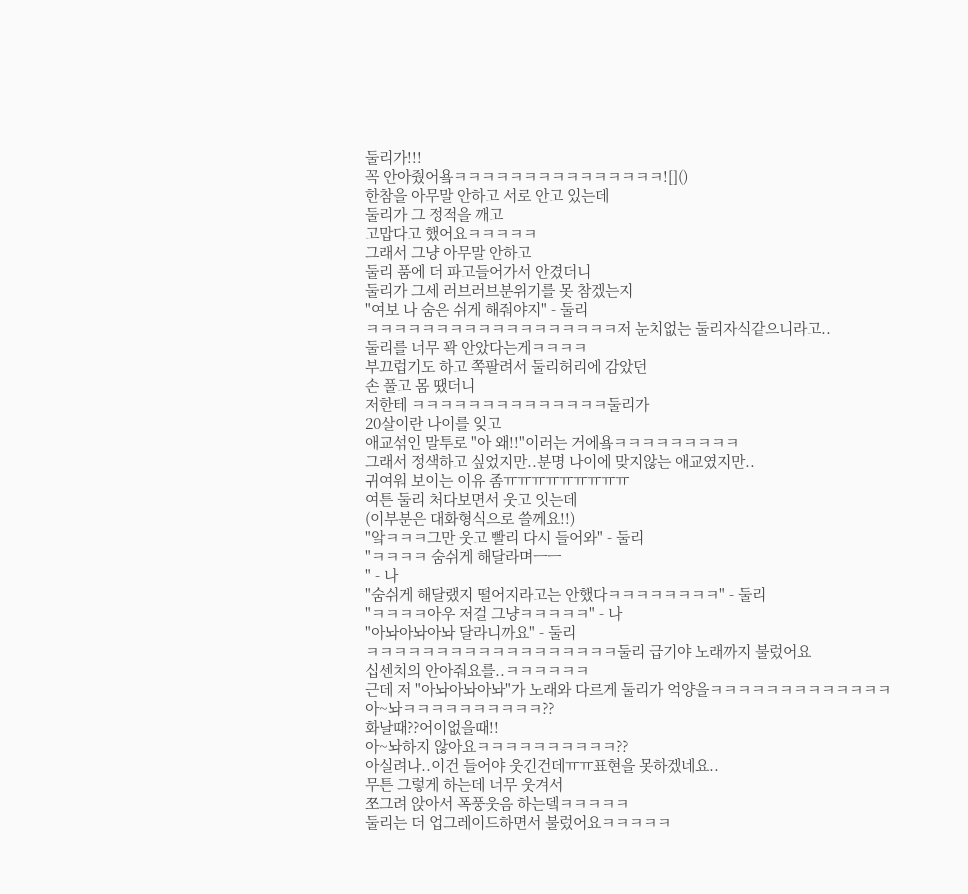둘리가!!!
꼭 안아줬어욬ㅋㅋㅋㅋㅋㅋㅋㅋㅋㅋㅋㅋㅋㅋㅋ![]()
한참을 아무말 안하고 서로 안고 있는데
둘리가 그 정적을 깨고
고맙다고 했어요ㅋㅋㅋㅋㅋ
그래서 그냥 아무말 안하고
둘리 품에 더 파고들어가서 안겼더니
둘리가 그세 러브러브분위기를 못 참겠는지
"여보 나 숨은 쉬게 해줘야지" - 둘리
ㅋㅋㅋㅋㅋㅋㅋㅋㅋㅋㅋㅋㅋㅋㅋㅋㅋㅋ저 눈치없는 둘리자식같으니라고..
둘리를 너무 꽉 안았다는게ㅋㅋㅋㅋ
부끄럽기도 하고 쪽팔려서 둘리허리에 감았던
손 풀고 몸 땠더니
저한테 ㅋㅋㅋㅋㅋㅋㅋㅋㅋㅋㅋㅋㅋㅋ둘리가
20살이란 나이를 잊고
애교섞인 말투로 "아 왜!!"이러는 거에욬ㅋㅋㅋㅋㅋㅋㅋㅋㅋ
그래서 정색하고 싶었지만..분명 나이에 맞지않는 애교였지만..
귀여워 보이는 이유 좀ㅠㅠㅠㅠㅠㅠㅠㅠㅠ
여튼 둘리 처다보면서 웃고 잇는데
(이부분은 대화형식으로 쓸께요!!)
"앜ㅋㅋㅋ그만 웃고 빨리 다시 들어와" - 둘리
"ㅋㅋㅋㅋ 숨쉬게 해달라며ㅡㅡ
" - 나
"숨쉬게 해달랬지 떨어지라고는 안했다ㅋㅋㅋㅋㅋㅋㅋㅋ" - 둘리
"ㅋㅋㅋㅋ아우 저걸 그냥ㅋㅋㅋㅋㅋ" - 나
"아놔아놔아놔 달라니까요" - 둘리
ㅋㅋㅋㅋㅋㅋㅋㅋㅋㅋㅋㅋㅋㅋㅋㅋㅋㅋ둘리 급기야 노래까지 불렀어요
십센치의 안아줘요를..ㅋㅋㅋㅋㅋㅋ
근데 저 "아놔아놔아놔"가 노래와 다르게 둘리가 억양을ㅋㅋㅋㅋㅋㅋㅋㅋㅋㅋㅋㅋㅋ
아~놔ㅋㅋㅋㅋㅋㅋㅋㅋㅋㅋ??
화날때??어이없을때!!
아~놔하지 않아요ㅋㅋㅋㅋㅋㅋㅋㅋㅋㅋ??
아실려나..이건 들어야 웃긴건데ㅠㅠ표현을 못하겠네요..
무튼 그렇게 하는데 너무 웃겨서
쪼그려 앉아서 폭풍웃음 하는뎈ㅋㅋㅋㅋㅋ
둘리는 더 업그레이드하면서 불렀어요ㅋㅋㅋㅋㅋ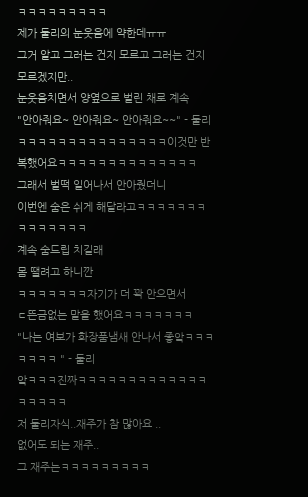ㅋㅋㅋㅋㅋㅋㅋㅋㅋ
제가 둘리의 눈웃음에 약한데ㅠㅠ
그거 알고 그러는 건지 모르고 그러는 건지
모르겠지만..
눈웃음치면서 양옆으로 벌린 채로 계속
"안아줘요~ 안아줘요~ 안아줘요~~" - 둘리
ㅋㅋㅋㅋㅋㅋㅋㅋㅋㅋㅋㅋㅋㅋㅋ이것만 반복했어요ㅋㅋㅋㅋㅋㅋㅋㅋㅋㅋㅋㅋㅋㅋ
그래서 벌떡 일어나서 안아줬더니
이번엔 숨은 쉬게 해달라고ㅋㅋㅋㅋㅋㅋㅋㅋㅋㅋㅋㅋㅋㅋ
계속 숨드립 치길래
몸 땔려고 하니깐
ㅋㅋㅋㅋㅋㅋㅋ자기가 더 꽉 안으면서
ㄷ뜬금없는 말을 했어요ㅋㅋㅋㅋㅋㅋㅋ
"나는 여보가 화장품냄새 안나서 좋앜ㅋㅋㅋㅋㅋㅋㅋ " - 둘리
앜ㅋㅋㅋ진짜ㅋㅋㅋㅋㅋㅋㅋㅋㅋㅋㅋㅋㅋㅋㅋㅋㅋㅋ
저 둘리자식..재주가 참 많아요 ..
없어도 되는 재주..
그 재주는ㅋㅋㅋㅋㅋㅋㅋㅋㅋ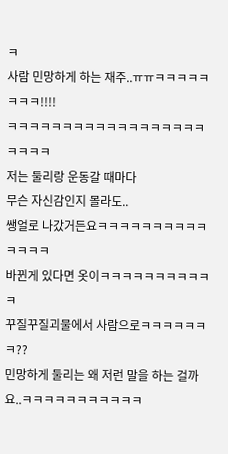ㅋ
사람 민망하게 하는 재주..ㅠㅠㅋㅋㅋㅋㅋㅋㅋㅋ!!!!
ㅋㅋㅋㅋㅋㅋㅋㅋㅋㅋㅋㅋㅋㅋㅋㅋㅋㅋㅋㅋㅋㅋ
저는 둘리랑 운동갈 때마다
무슨 자신감인지 몰라도..
쌩얼로 나갔거든요ㅋㅋㅋㅋㅋㅋㅋㅋㅋㅋㅋㅋㅋㅋ
바뀐게 있다면 옷이ㅋㅋㅋㅋㅋㅋㅋㅋㅋㅋㅋ
꾸질꾸질괴물에서 사람으로ㅋㅋㅋㅋㅋㅋㅋ??
민망하게 둘리는 왜 저런 말을 하는 걸까요..ㅋㅋㅋㅋㅋㅋㅋㅋㅋㅋㅋ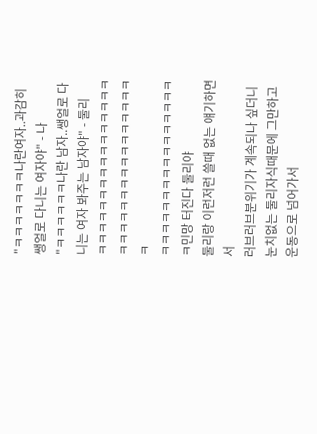"ㅋㅋㅋㅋㅋㅋㅋ나란여자..과감히 쌩얼로 다니는 여자야" - 나
"ㅋㅋㅋㅋㅋㅋ나란 남자..쌩얼로 다니는 여자 봐주는 남자야" - 둘리
ㅋㅋㅋㅋㅋㅋㅋㅋㅋㅋㅋㅋㅋㅋㅋㅋㅋㅋㅋㅋㅋㅋㅋㅋㅋㅋㅋㅋㅋㅋㅋㅋㅋ
ㅋㅋㅋㅋㅋㅋㅋㅋㅋㅋㅋㅋㅋㅋㅋㅋㅋ민망 터진다 둘리야
둘리랑 이런저런 쓸때 없는 얘기하면서
러브러브분위기가 계속되나 싶더니
눈치없는 둘리자식때문에 그만하고
운동으로 넘어가서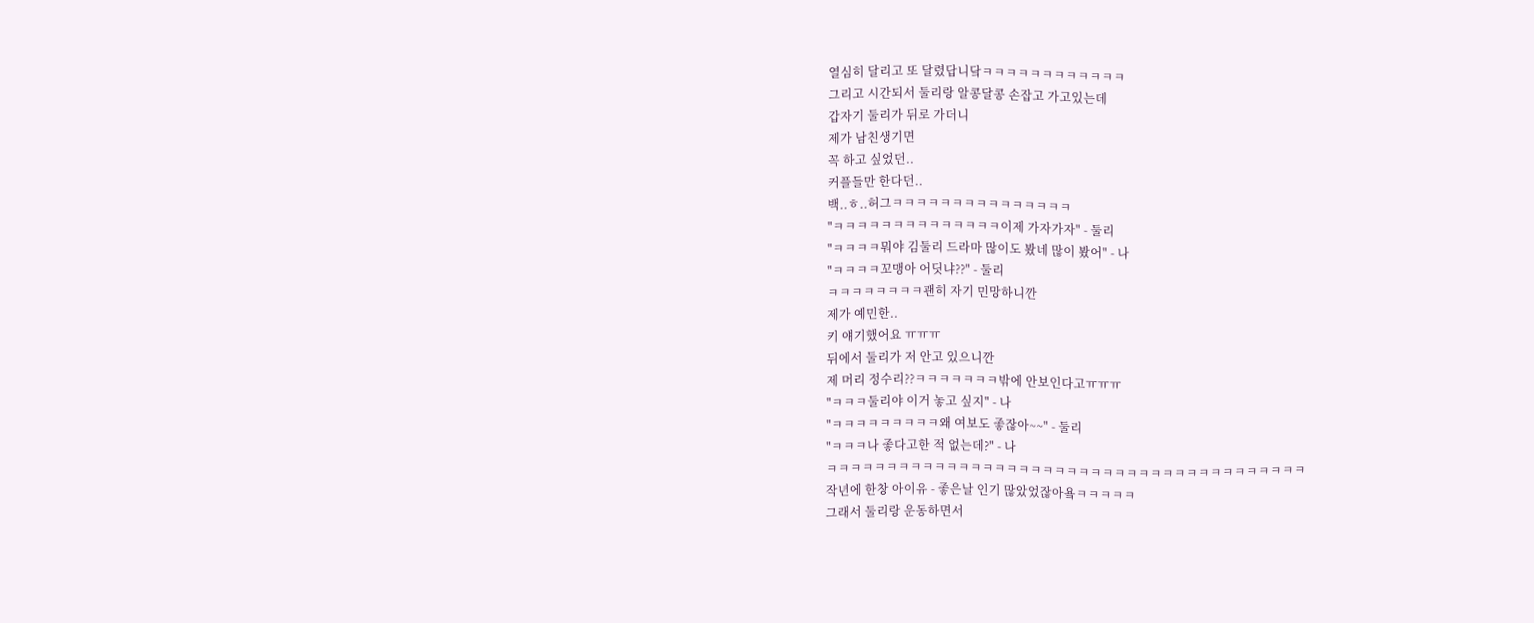열심히 달리고 또 달렸답니닼ㅋㅋㅋㅋㅋㅋㅋㅋㅋㅋㅋㅋ
그리고 시간되서 둘리랑 알콩달콩 손잡고 가고있는데
갑자기 둘리가 뒤로 가더니
제가 남친생기면
꼭 하고 싶었던..
커플들만 한다던..
백..ㅎ..허그ㅋㅋㅋㅋㅋㅋㅋㅋㅋㅋㅋㅋㅋㅋㅋ
"ㅋㅋㅋㅋㅋㅋㅋㅋㅋㅋㅋㅋㅋㅋ이제 가자가자" - 둘리
"ㅋㅋㅋㅋ뭐야 김둘리 드라마 많이도 봤네 많이 봤어" - 나
"ㅋㅋㅋㅋ꼬맹아 어딧냐??" - 둘리
ㅋㅋㅋㅋㅋㅋㅋㅋ괜히 자기 민망하니깐
제가 예민한..
키 얘기했어요 ㅠㅠㅠ
뒤에서 둘리가 저 안고 있으니깐
제 머리 정수리??ㅋㅋㅋㅋㅋㅋㅋ밖에 안보인다고ㅠㅠㅠ
"ㅋㅋㅋ둘리야 이거 놓고 싶지" - 나
"ㅋㅋㅋㅋㅋㅋㅋㅋㅋ왜 여보도 좋잖아~~" - 둘리
"ㅋㅋㅋ나 좋다고한 적 없는데?" - 나
ㅋㅋㅋㅋㅋㅋㅋㅋㅋㅋㅋㅋㅋㅋㅋㅋㅋㅋㅋㅋㅋㅋㅋㅋㅋㅋㅋㅋㅋㅋㅋㅋㅋㅋㅋㅋㅋㅋㅋㅋ
작년에 한창 아이유 - 좋은날 인기 많았었잖아욬ㅋㅋㅋㅋㅋ
그래서 둘리랑 운동하면서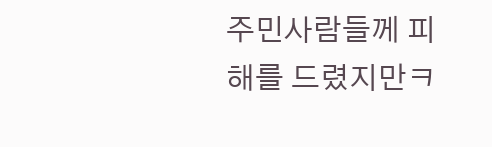주민사람들께 피해를 드렸지만ㅋ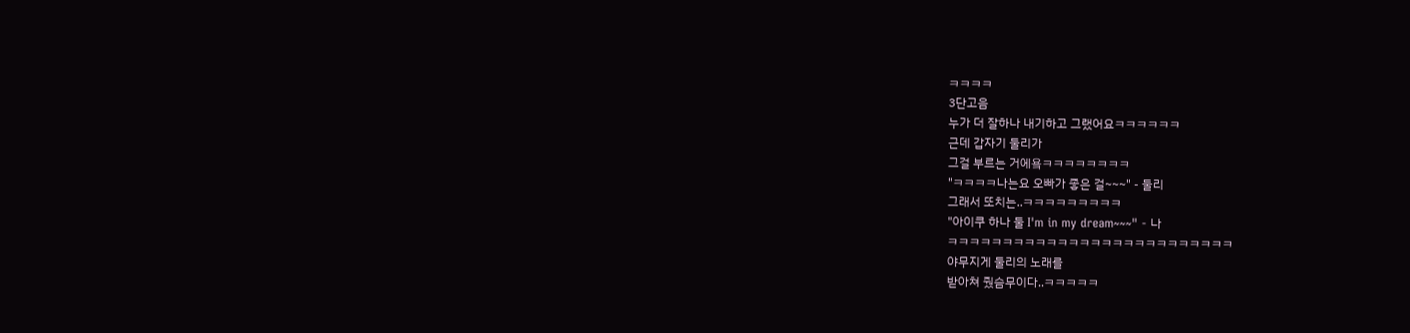ㅋㅋㅋㅋ
3단고음
누가 더 잘하나 내기하고 그랬어요ㅋㅋㅋㅋㅋㅋ
근데 갑자기 둘리가
그걸 부르는 거에욬ㅋㅋㅋㅋㅋㅋㅋㅋ
"ㅋㅋㅋㅋ나는요 오빠가 좋은 걸~~~" - 둘리
그래서 또치는..ㅋㅋㅋㅋㅋㅋㅋㅋㅋ
"아이쿠 하나 둘 I'm in my dream~~~" - 나
ㅋㅋㅋㅋㅋㅋㅋㅋㅋㅋㅋㅋㅋㅋㅋㅋㅋㅋㅋㅋㅋㅋㅋㅋㅋㅋ
야무지게 둘리의 노래를
받아쳐 줬슴무이다..ㅋㅋㅋㅋㅋ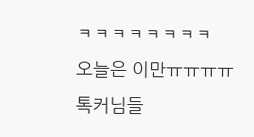ㅋㅋㅋㅋㅋㅋㅋㅋ
오늘은 이만ㅠㅠㅠㅠ
톡커님들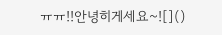ㅠㅠ!!안녕히게세요~![]()